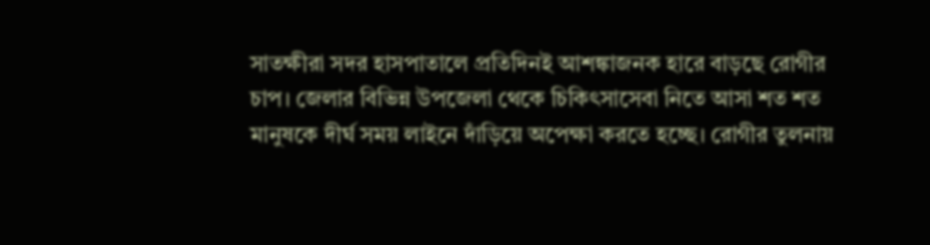সাতক্ষীরা সদর হাসপাতালে প্রতিদিনই আশঙ্কাজনক হারে বাড়ছে রোগীর চাপ। জেলার বিভিন্ন উপজেলা থেকে চিকিৎসাসেবা নিতে আসা শত শত মানুষকে দীর্ঘ সময় লাইনে দাঁড়িয়ে অপেক্ষা করতে হচ্ছে। রোগীর তুলনায়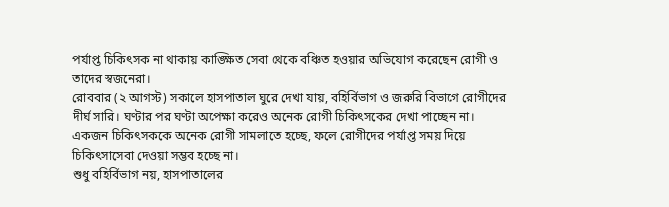পর্যাপ্ত চিকিৎসক না থাকায় কাঙ্ক্ষিত সেবা থেকে বঞ্চিত হওয়ার অভিযোগ করেছেন রোগী ও তাদের স্বজনেরা।
রোববার (২ আগস্ট) সকালে হাসপাতাল ঘুরে দেখা যায়, বহির্বিভাগ ও জরুরি বিভাগে রোগীদের দীর্ঘ সারি। ঘণ্টার পর ঘণ্টা অপেক্ষা করেও অনেক রোগী চিকিৎসকের দেখা পাচ্ছেন না। একজন চিকিৎসককে অনেক রোগী সামলাতে হচ্ছে, ফলে রোগীদের পর্যাপ্ত সময় দিয়ে চিকিৎসাসেবা দেওয়া সম্ভব হচ্ছে না।
শুধু বহির্বিভাগ নয়, হাসপাতালের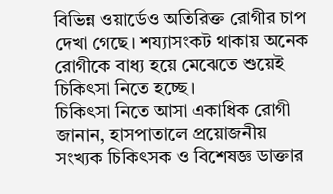বিভিন্ন ওয়ার্ডেও অতিরিক্ত রোগীর চাপ দেখা গেছে। শয্যাসংকট থাকায় অনেক রোগীকে বাধ্য হয়ে মেঝেতে শুয়েই চিকিৎসা নিতে হচ্ছে।
চিকিৎসা নিতে আসা একাধিক রোগী জানান, হাসপাতালে প্রয়োজনীয় সংখ্যক চিকিৎসক ও বিশেষজ্ঞ ডাক্তার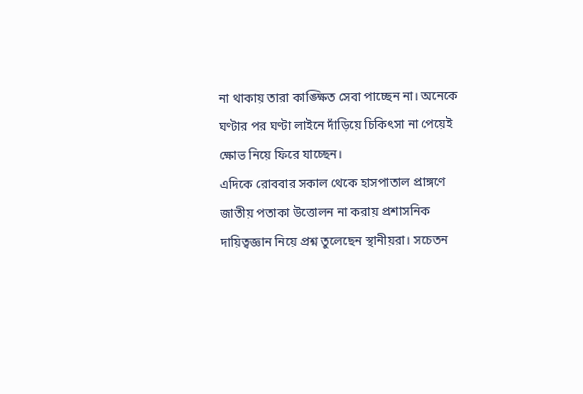না থাকায় তারা কাঙ্ক্ষিত সেবা পাচ্ছেন না। অনেকে ঘণ্টার পর ঘণ্টা লাইনে দাঁড়িয়ে চিকিৎসা না পেয়েই ক্ষোভ নিয়ে ফিরে যাচ্ছেন।
এদিকে রোববার সকাল থেকে হাসপাতাল প্রাঙ্গণে জাতীয় পতাকা উত্তোলন না করায় প্রশাসনিক দায়িত্বজ্ঞান নিয়ে প্রশ্ন তুলেছেন স্থানীয়রা। সচেতন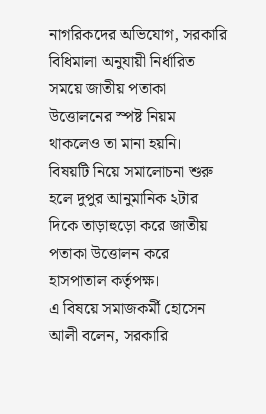নাগরিকদের অভিযোগ, সরকারি বিধিমালা অনুযায়ী নির্ধারিত সময়ে জাতীয় পতাকা উত্তোলনের স্পষ্ট নিয়ম থাকলেও তা মানা হয়নি। বিষয়টি নিয়ে সমালোচনা শুরু হলে দুপুর আনুমানিক ২টার দিকে তাড়াহুড়ো করে জাতীয় পতাকা উত্তোলন করে হাসপাতাল কর্তৃপক্ষ।
এ বিষয়ে সমাজকর্মী হোসেন আলী বলেন, সরকারি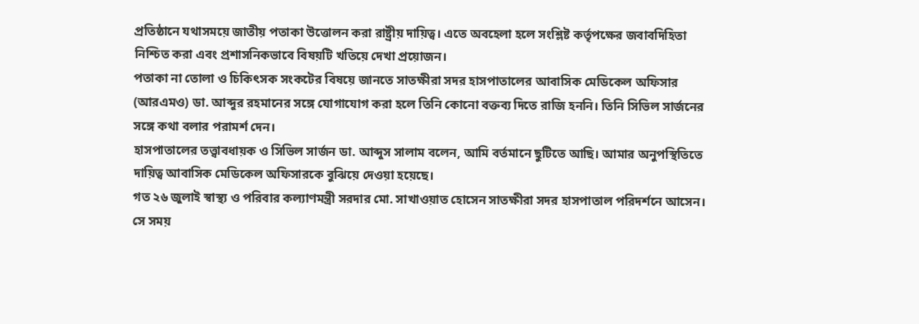প্রতিষ্ঠানে যথাসময়ে জাতীয় পতাকা উত্তোলন করা রাষ্ট্রীয় দায়িত্ব। এতে অবহেলা হলে সংশ্লিষ্ট কর্তৃপক্ষের জবাবদিহিতা নিশ্চিত করা এবং প্রশাসনিকভাবে বিষয়টি খতিয়ে দেখা প্রয়োজন।
পতাকা না তোলা ও চিকিৎসক সংকটের বিষয়ে জানতে সাতক্ষীরা সদর হাসপাতালের আবাসিক মেডিকেল অফিসার (আরএমও) ডা. আব্দুর রহমানের সঙ্গে যোগাযোগ করা হলে তিনি কোনো বক্তব্য দিতে রাজি হননি। তিনি সিভিল সার্জনের সঙ্গে কথা বলার পরামর্শ দেন।
হাসপাতালের তত্ত্বাবধায়ক ও সিভিল সার্জন ডা. আব্দুস সালাম বলেন, আমি বর্তমানে ছুটিতে আছি। আমার অনুপস্থিতিতে দায়িত্ব আবাসিক মেডিকেল অফিসারকে বুঝিয়ে দেওয়া হয়েছে।
গত ২৬ জুলাই স্বাস্থ্য ও পরিবার কল্যাণমন্ত্রী সরদার মো. সাখাওয়াত হোসেন সাতক্ষীরা সদর হাসপাতাল পরিদর্শনে আসেন। সে সময়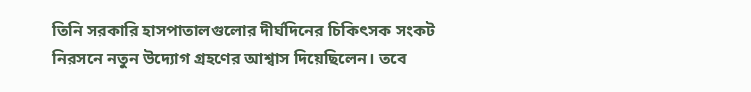তিনি সরকারি হাসপাতালগুলোর দীর্ঘদিনের চিকিৎসক সংকট নিরসনে নতুন উদ্যোগ গ্রহণের আশ্বাস দিয়েছিলেন। তবে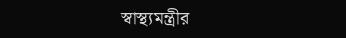স্বাস্থ্যমন্ত্রীর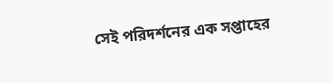সেই পরিদর্শনের এক সপ্তাহের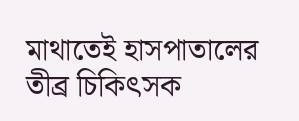মাথাতেই হাসপাতালের তীব্র চিকিৎসক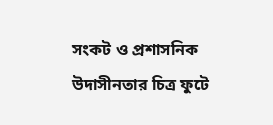সংকট ও প্রশাসনিক উদাসীনতার চিত্র ফুটে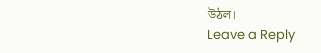উঠল।
Leave a Reply